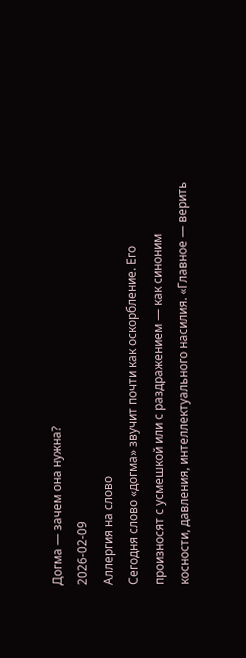Догма — зачем она нужна?
2026-02-09
Аллергия на слово
Сегодня слово «догма» звучит почти как оскорбление. Его произносят с усмешкой или с раздражением — как синоним косности, давления, интеллектуального насилия. «Главное — верить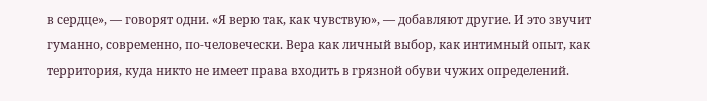в сердце», — говорят одни. «Я верю так, как чувствую», — добавляют другие. И это звучит гуманно, современно, по-человечески. Вера как личный выбор, как интимный опыт, как территория, куда никто не имеет права входить в грязной обуви чужих определений.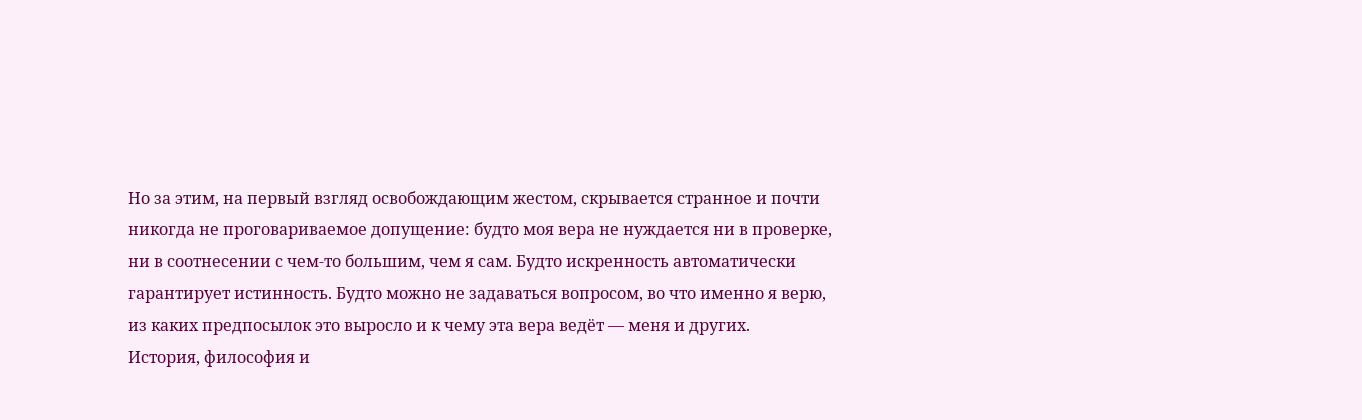Но за этим, на первый взгляд освобождающим жестом, скрывается странное и почти никогда не проговариваемое допущение: будто моя вера не нуждается ни в проверке, ни в соотнесении с чем-то большим, чем я сам. Будто искренность автоматически гарантирует истинность. Будто можно не задаваться вопросом, во что именно я верю, из каких предпосылок это выросло и к чему эта вера ведёт — меня и других.
История, философия и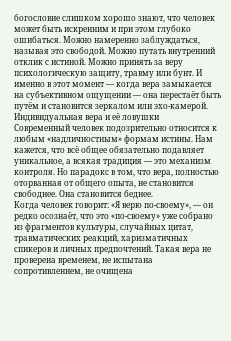богословие слишком хорошо знают, что человек может быть искренним и при этом глубоко ошибаться. Можно намеренно заблуждаться, называя это свободой. Можно путать внутренний отклик с истиной. Можно принять за веру психологическую защиту, травму или бунт. И именно в этот момент — когда вера замыкается на субъективном ощущении — она перестаёт быть путём и становится зеркалом или эхо-камерой.
Индивидуальная вера и её ловушки
Современный человек подозрительно относится к любым «надличностным» формам истины. Нам кажется, что всё общее обязательно подавляет уникальное, а всякая традиция — это механизм контроля. Но парадокс в том, что вера, полностью оторванная от общего опыта, не становится свободнее. Она становится беднее.
Когда человек говорит: «Я верю по-своему», — он редко осознаёт, что это «по-своему» уже собрано из фрагментов культуры, случайных цитат, травматических реакций, харизматичных спикеров и личных предпочтений. Такая вера не проверена временем, не испытана сопротивлением, не очищена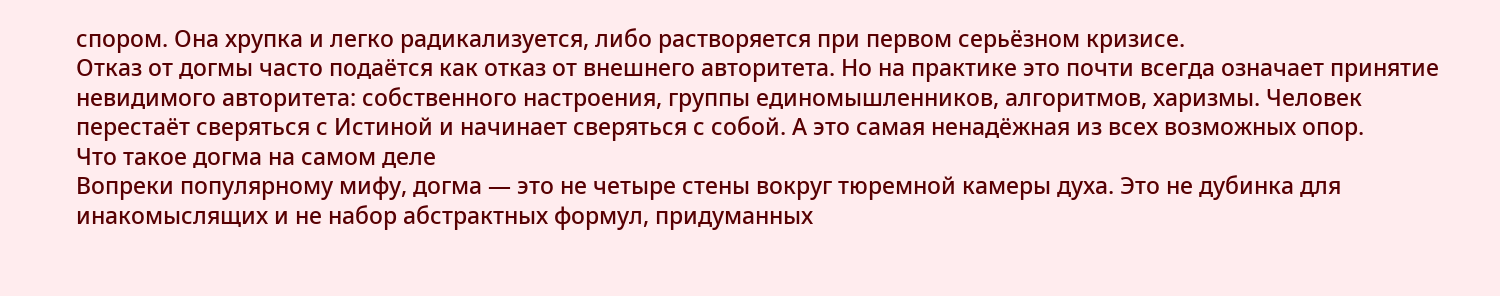спором. Она хрупка и легко радикализуется, либо растворяется при первом серьёзном кризисе.
Отказ от догмы часто подаётся как отказ от внешнего авторитета. Но на практике это почти всегда означает принятие невидимого авторитета: собственного настроения, группы единомышленников, алгоритмов, харизмы. Человек перестаёт сверяться с Истиной и начинает сверяться с собой. А это самая ненадёжная из всех возможных опор.
Что такое догма на самом деле
Вопреки популярному мифу, догма — это не четыре стены вокруг тюремной камеры духа. Это не дубинка для инакомыслящих и не набор абстрактных формул, придуманных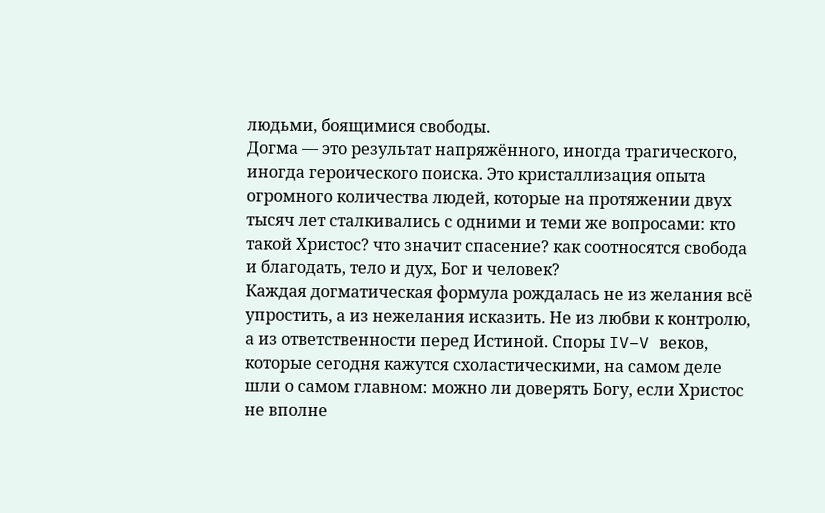людьми, боящимися свободы.
Догма — это результат напряжённого, иногда трагического, иногда героического поиска. Это кристаллизация опыта огромного количества людей, которые на протяжении двух тысяч лет сталкивались с одними и теми же вопросами: кто такой Христос? что значит спасение? как соотносятся свобода и благодать, тело и дух, Бог и человек?
Каждая догматическая формула рождалась не из желания всё упростить, а из нежелания исказить. Не из любви к контролю, а из ответственности перед Истиной. Споры IV–V веков, которые сегодня кажутся схоластическими, на самом деле шли о самом главном: можно ли доверять Богу, если Христос не вполне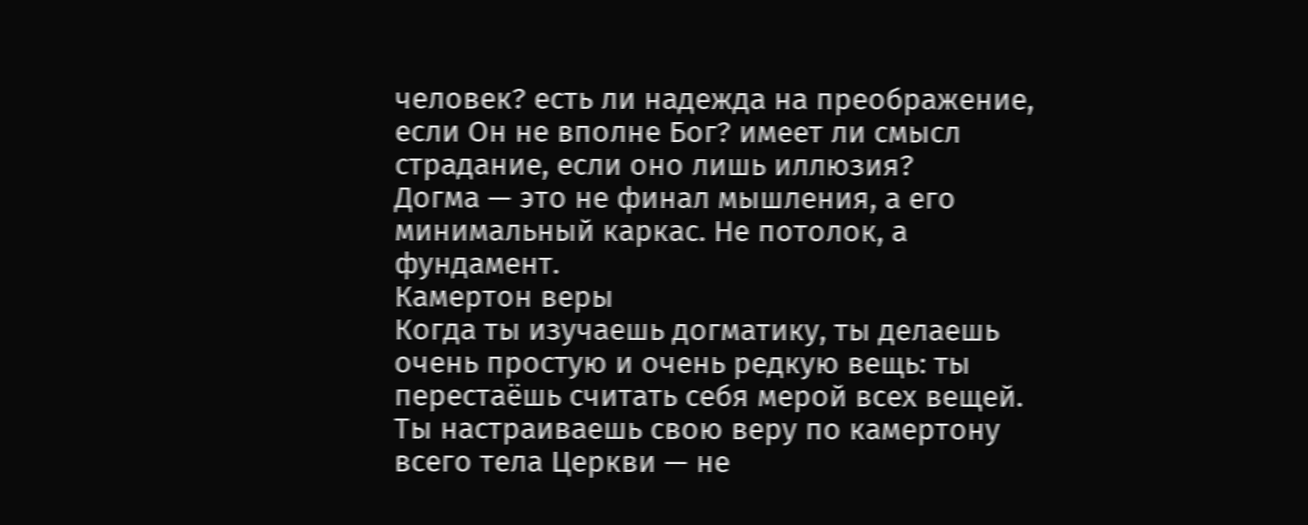человек? есть ли надежда на преображение, если Он не вполне Бог? имеет ли смысл страдание, если оно лишь иллюзия?
Догма — это не финал мышления, а его минимальный каркас. Не потолок, а фундамент.
Камертон веры
Когда ты изучаешь догматику, ты делаешь очень простую и очень редкую вещь: ты перестаёшь считать себя мерой всех вещей. Ты настраиваешь свою веру по камертону всего тела Церкви — не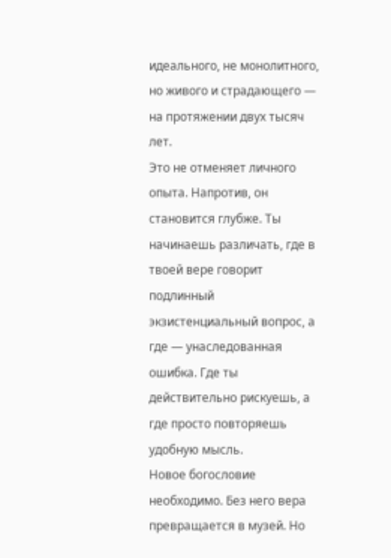идеального, не монолитного, но живого и страдающего — на протяжении двух тысяч лет.
Это не отменяет личного опыта. Напротив, он становится глубже. Ты начинаешь различать, где в твоей вере говорит подлинный экзистенциальный вопрос, а где — унаследованная ошибка. Где ты действительно рискуешь, а где просто повторяешь удобную мысль.
Новое богословие необходимо. Без него вера превращается в музей. Но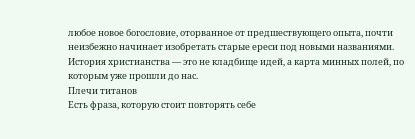любое новое богословие, оторванное от предшествующего опыта, почти неизбежно начинает изобретать старые ереси под новыми названиями. История христианства — это не кладбище идей, а карта минных полей, по которым уже прошли до нас.
Плечи титанов
Есть фраза, которую стоит повторять себе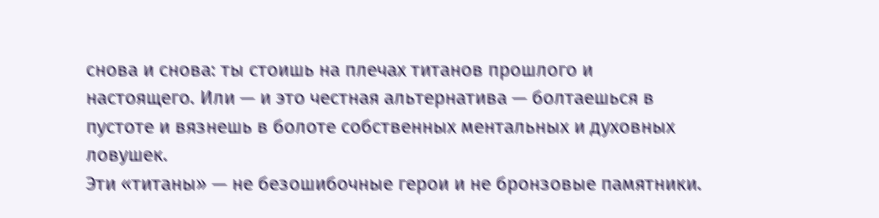снова и снова: ты стоишь на плечах титанов прошлого и настоящего. Или — и это честная альтернатива — болтаешься в пустоте и вязнешь в болоте собственных ментальных и духовных ловушек.
Эти «титаны» — не безошибочные герои и не бронзовые памятники.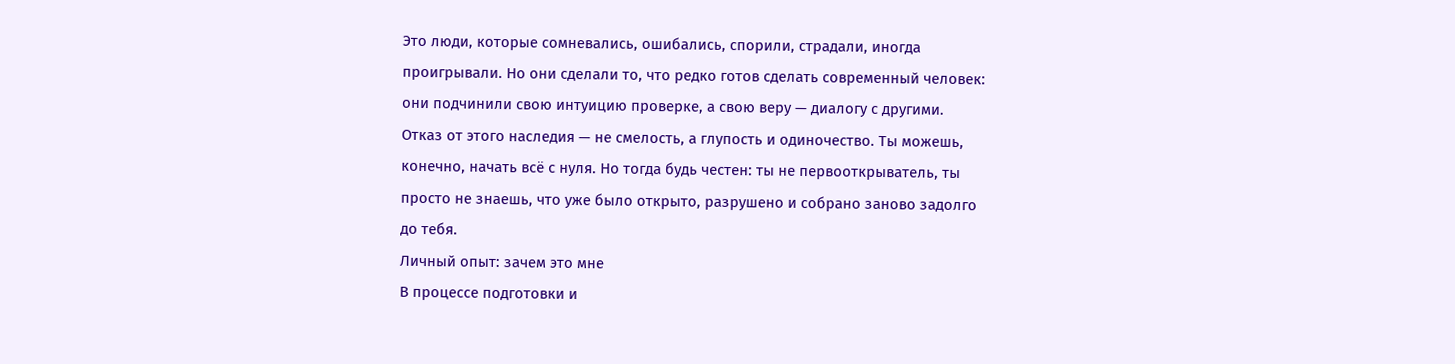Это люди, которые сомневались, ошибались, спорили, страдали, иногда проигрывали. Но они сделали то, что редко готов сделать современный человек: они подчинили свою интуицию проверке, а свою веру — диалогу с другими.
Отказ от этого наследия — не смелость, а глупость и одиночество. Ты можешь, конечно, начать всё с нуля. Но тогда будь честен: ты не первооткрыватель, ты просто не знаешь, что уже было открыто, разрушено и собрано заново задолго до тебя.
Личный опыт: зачем это мне
В процессе подготовки и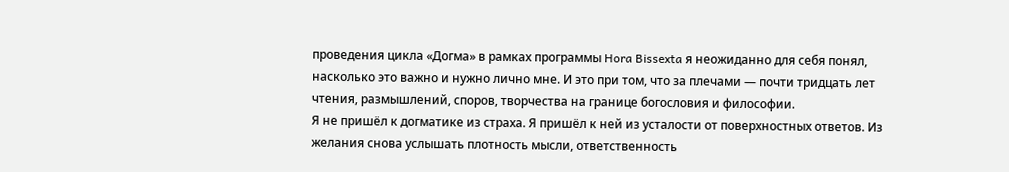проведения цикла «Догма» в рамках программы Hora Bissexta я неожиданно для себя понял, насколько это важно и нужно лично мне. И это при том, что за плечами — почти тридцать лет чтения, размышлений, споров, творчества на границе богословия и философии.
Я не пришёл к догматике из страха. Я пришёл к ней из усталости от поверхностных ответов. Из желания снова услышать плотность мысли, ответственность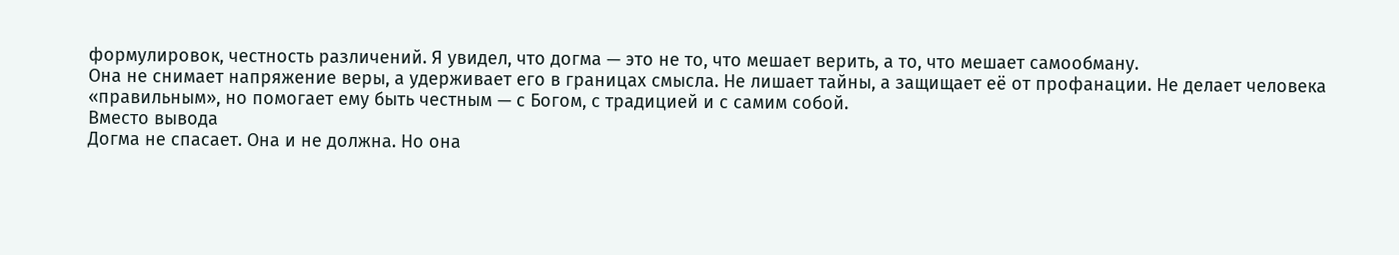формулировок, честность различений. Я увидел, что догма — это не то, что мешает верить, а то, что мешает самообману.
Она не снимает напряжение веры, а удерживает его в границах смысла. Не лишает тайны, а защищает её от профанации. Не делает человека «правильным», но помогает ему быть честным — с Богом, с традицией и с самим собой.
Вместо вывода
Догма не спасает. Она и не должна. Но она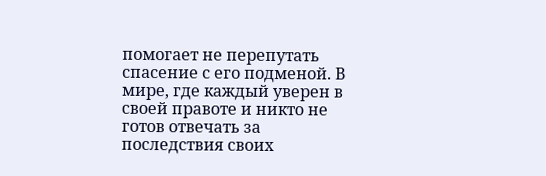помогает не перепутать спасение с его подменой. В мире, где каждый уверен в своей правоте и никто не готов отвечать за последствия своих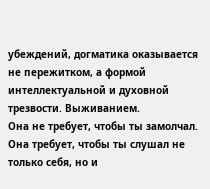убеждений, догматика оказывается не пережитком, а формой интеллектуальной и духовной трезвости. Выживанием.
Она не требует, чтобы ты замолчал. Она требует, чтобы ты слушал не только себя, но и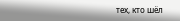тех, кто шёл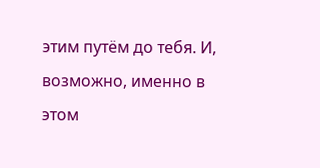этим путём до тебя. И, возможно, именно в этом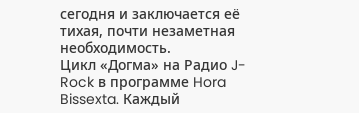сегодня и заключается её тихая, почти незаметная необходимость.
Цикл «Догма» на Радио J-Rock в программе Hora Bissexta. Каждый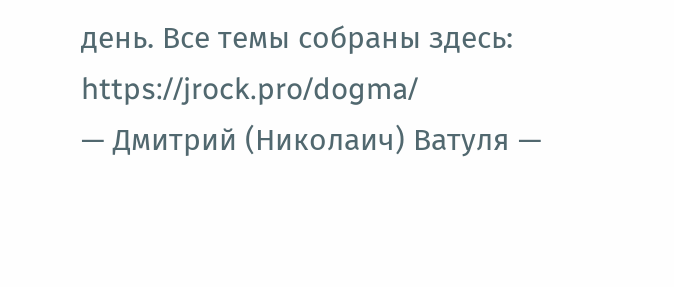день. Все темы собраны здесь: https://jrock.pro/dogma/
— Дмитрий (Николаич) Ватуля —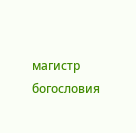магистр богословия